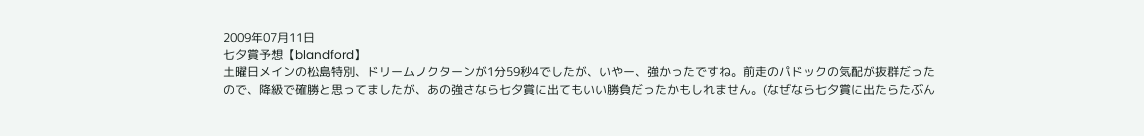2009年07月11日
七夕賞予想【blandford】
土曜日メインの松島特別、ドリームノクターンが1分59秒4でしたが、いやー、強かったですね。前走のパドックの気配が抜群だったので、降級で確勝と思ってましたが、あの強さなら七夕賞に出てもいい勝負だったかもしれません。(なぜなら七夕賞に出たらたぶん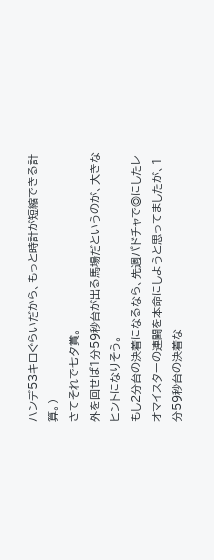ハンデ53キロぐらいだから、もっと時計が短縮できる計算。)
さてそれで七夕賞。
外を回せば1分59秒台が出る馬場だというのが、大きなヒントになりそう。
もし2分台の決着になるなら、先週パドチャで◎にしたレオマイスターの連闘を本命にしようと思ってましたが、1分59秒台の決着な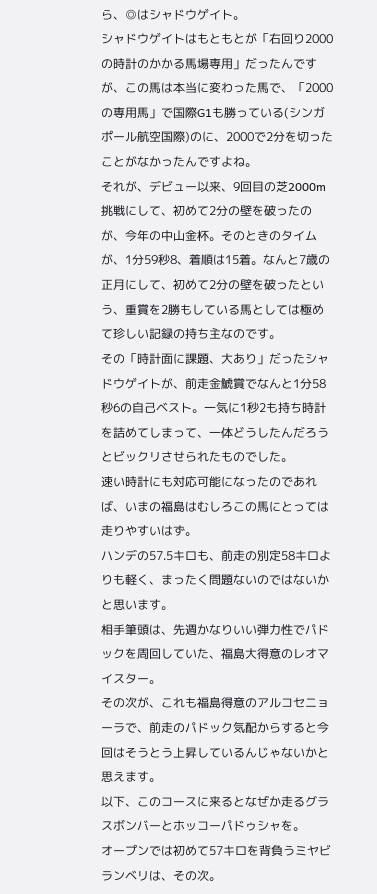ら、◎はシャドウゲイト。
シャドウゲイトはもともとが「右回り2000の時計のかかる馬場専用」だったんですが、この馬は本当に変わった馬で、「2000の専用馬」で国際G1も勝っている(シンガポール航空国際)のに、2000で2分を切ったことがなかったんですよね。
それが、デビュー以来、9回目の芝2000m挑戦にして、初めて2分の壁を破ったのが、今年の中山金杯。そのときのタイムが、1分59秒8、着順は15着。なんと7歳の正月にして、初めて2分の壁を破ったという、重賞を2勝もしている馬としては極めて珍しい記録の持ち主なのです。
その「時計面に課題、大あり」だったシャドウゲイトが、前走金鯱賞でなんと1分58秒6の自己ベスト。一気に1秒2も持ち時計を詰めてしまって、一体どうしたんだろうとビックリさせられたものでした。
速い時計にも対応可能になったのであれば、いまの福島はむしろこの馬にとっては走りやすいはず。
ハンデの57.5キロも、前走の別定58キロよりも軽く、まったく問題ないのではないかと思います。
相手筆頭は、先週かなりいい弾力性でパドックを周回していた、福島大得意のレオマイスター。
その次が、これも福島得意のアルコセニョーラで、前走のパドック気配からすると今回はそうとう上昇しているんじゃないかと思えます。
以下、このコースに来るとなぜか走るグラスボンバーとホッコーパドゥシャを。
オープンでは初めて57キロを背負うミヤビランベリは、その次。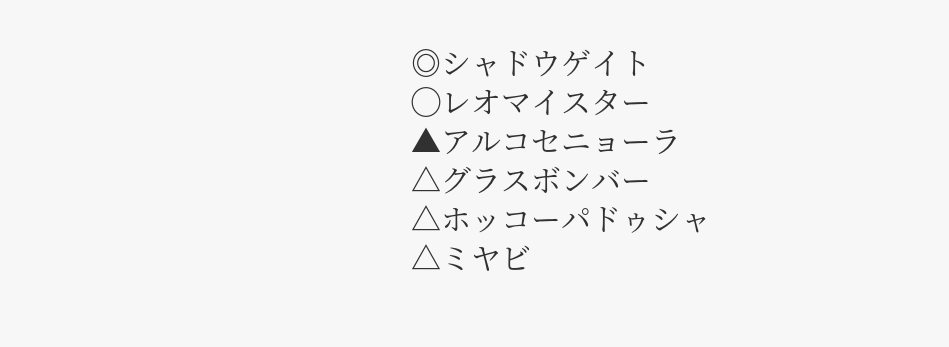◎シャドウゲイト
◯レオマイスター
▲アルコセニョーラ
△グラスボンバー
△ホッコーパドゥシャ
△ミヤビ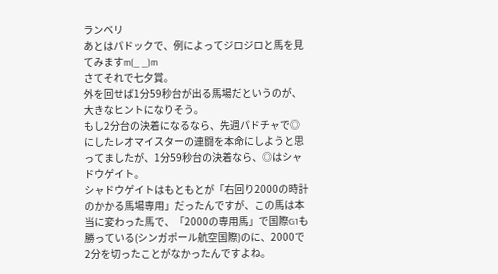ランベリ
あとはパドックで、例によってジロジロと馬を見てみますm(_ _)m
さてそれで七夕賞。
外を回せば1分59秒台が出る馬場だというのが、大きなヒントになりそう。
もし2分台の決着になるなら、先週パドチャで◎にしたレオマイスターの連闘を本命にしようと思ってましたが、1分59秒台の決着なら、◎はシャドウゲイト。
シャドウゲイトはもともとが「右回り2000の時計のかかる馬場専用」だったんですが、この馬は本当に変わった馬で、「2000の専用馬」で国際G1も勝っている(シンガポール航空国際)のに、2000で2分を切ったことがなかったんですよね。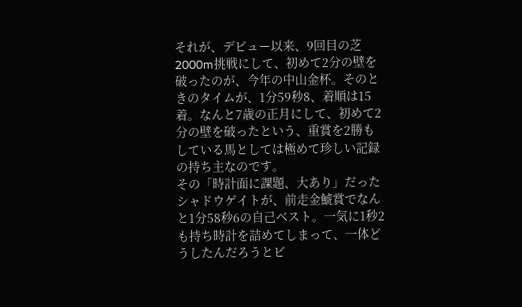それが、デビュー以来、9回目の芝2000m挑戦にして、初めて2分の壁を破ったのが、今年の中山金杯。そのときのタイムが、1分59秒8、着順は15着。なんと7歳の正月にして、初めて2分の壁を破ったという、重賞を2勝もしている馬としては極めて珍しい記録の持ち主なのです。
その「時計面に課題、大あり」だったシャドウゲイトが、前走金鯱賞でなんと1分58秒6の自己ベスト。一気に1秒2も持ち時計を詰めてしまって、一体どうしたんだろうとビ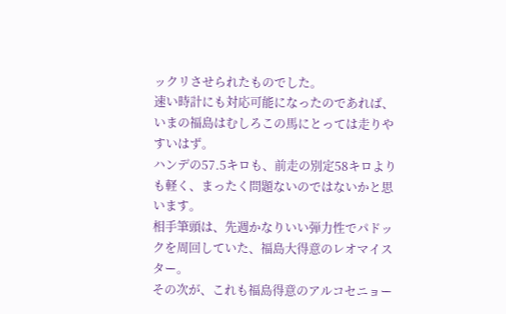ックリさせられたものでした。
速い時計にも対応可能になったのであれば、いまの福島はむしろこの馬にとっては走りやすいはず。
ハンデの57.5キロも、前走の別定58キロよりも軽く、まったく問題ないのではないかと思います。
相手筆頭は、先週かなりいい弾力性でパドックを周回していた、福島大得意のレオマイスター。
その次が、これも福島得意のアルコセニョー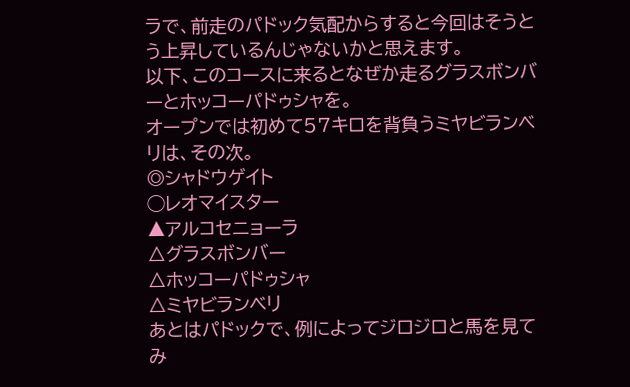ラで、前走のパドック気配からすると今回はそうとう上昇しているんじゃないかと思えます。
以下、このコースに来るとなぜか走るグラスボンバーとホッコーパドゥシャを。
オープンでは初めて57キロを背負うミヤビランベリは、その次。
◎シャドウゲイト
◯レオマイスター
▲アルコセニョーラ
△グラスボンバー
△ホッコーパドゥシャ
△ミヤビランベリ
あとはパドックで、例によってジロジロと馬を見てみ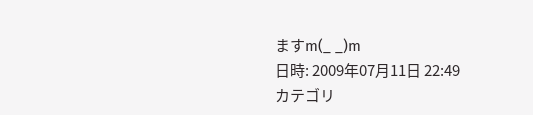ますm(_ _)m
日時: 2009年07月11日 22:49
カテゴリ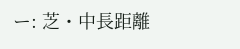ー: 芝・中長距離